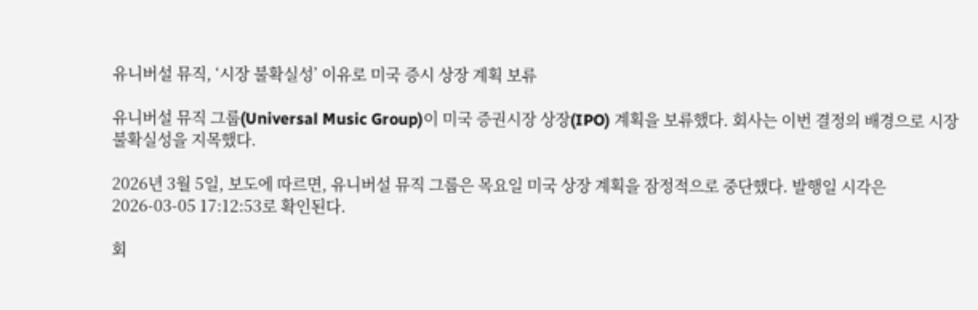유니버설 뮤직, ‘시장 불확실성’ 이유로 미국 증시 상장 계획 보류

유니버설 뮤직 그룹(Universal Music Group)이 미국 증권시장 상장(IPO) 계획을 보류했다. 회사는 이번 결정의 배경으로 시장 불확실성을 지목했다.

2026년 3월 5일, 보도에 따르면, 유니버설 뮤직 그룹은 목요일 미국 상장 계획을 잠정적으로 중단했다. 발행일 시각은 2026-03-05 17:12:53로 확인된다.

회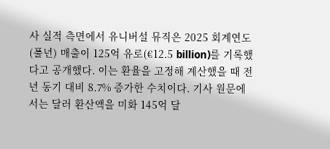사 실적 측면에서 유니버설 뮤직은 2025 회계연도(풀년) 매출이 125억 유로(€12.5 billion)를 기록했다고 공개했다. 이는 환율을 고정해 계산했을 때 전년 동기 대비 8.7% 증가한 수치이다. 기사 원문에서는 달러 환산액을 미화 145억 달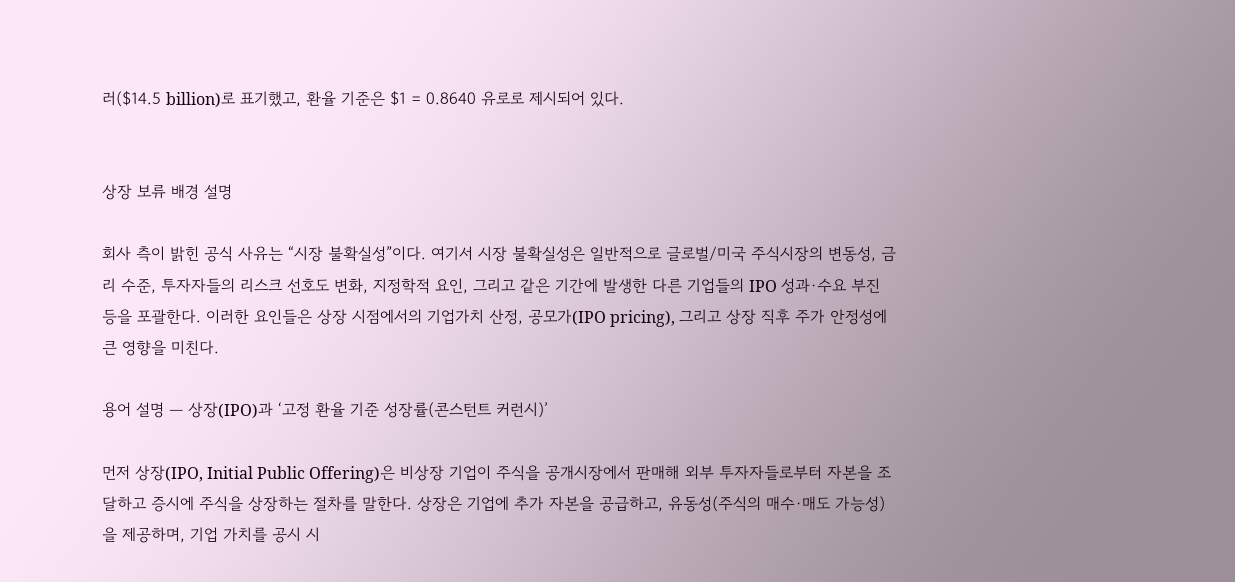러($14.5 billion)로 표기했고, 환율 기준은 $1 = 0.8640 유로로 제시되어 있다.


상장 보류 배경 설명

회사 측이 밝힌 공식 사유는 “시장 불확실성”이다. 여기서 시장 불확실성은 일반적으로 글로벌/미국 주식시장의 변동성, 금리 수준, 투자자들의 리스크 선호도 변화, 지정학적 요인, 그리고 같은 기간에 발생한 다른 기업들의 IPO 성과·수요 부진 등을 포괄한다. 이러한 요인들은 상장 시점에서의 기업가치 산정, 공모가(IPO pricing), 그리고 상장 직후 주가 안정성에 큰 영향을 미친다.

용어 설명 — 상장(IPO)과 ‘고정 환율 기준 성장률(콘스턴트 커런시)’

먼저 상장(IPO, Initial Public Offering)은 비상장 기업이 주식을 공개시장에서 판매해 외부 투자자들로부터 자본을 조달하고 증시에 주식을 상장하는 절차를 말한다. 상장은 기업에 추가 자본을 공급하고, 유동성(주식의 매수·매도 가능성)을 제공하며, 기업 가치를 공시 시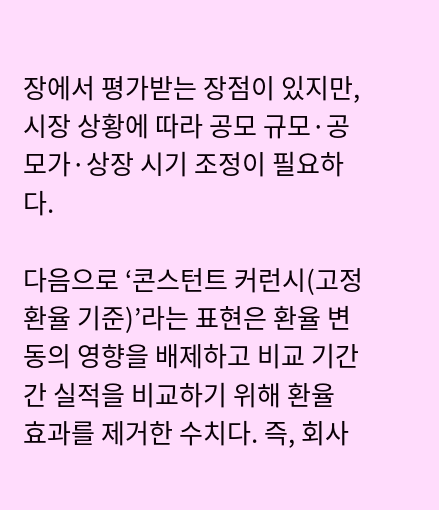장에서 평가받는 장점이 있지만, 시장 상황에 따라 공모 규모·공모가·상장 시기 조정이 필요하다.

다음으로 ‘콘스턴트 커런시(고정 환율 기준)’라는 표현은 환율 변동의 영향을 배제하고 비교 기간 간 실적을 비교하기 위해 환율 효과를 제거한 수치다. 즉, 회사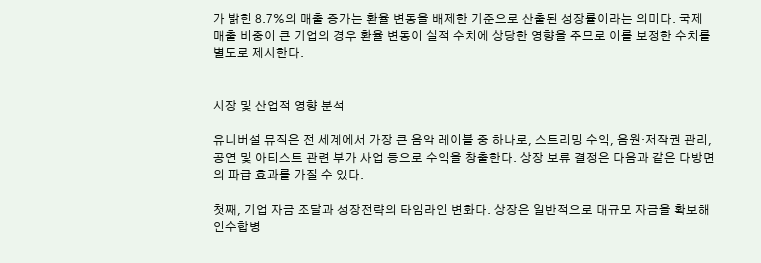가 밝힌 8.7%의 매출 증가는 환율 변동을 배제한 기준으로 산출된 성장률이라는 의미다. 국제 매출 비중이 큰 기업의 경우 환율 변동이 실적 수치에 상당한 영향을 주므로 이를 보정한 수치를 별도로 제시한다.


시장 및 산업적 영향 분석

유니버설 뮤직은 전 세계에서 가장 큰 음악 레이블 중 하나로, 스트리밍 수익, 음원·저작권 관리, 공연 및 아티스트 관련 부가 사업 등으로 수익을 창출한다. 상장 보류 결정은 다음과 같은 다방면의 파급 효과를 가질 수 있다.

첫째, 기업 자금 조달과 성장전략의 타임라인 변화다. 상장은 일반적으로 대규모 자금을 확보해 인수합병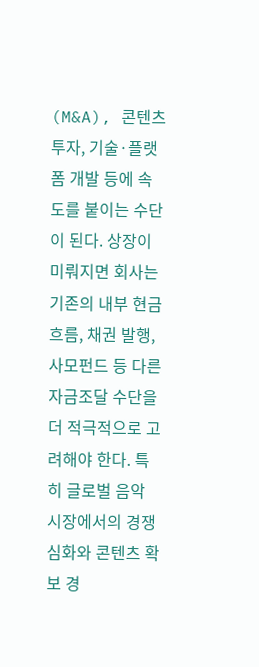(M&A), 콘텐츠 투자, 기술·플랫폼 개발 등에 속도를 붙이는 수단이 된다. 상장이 미뤄지면 회사는 기존의 내부 현금흐름, 채권 발행, 사모펀드 등 다른 자금조달 수단을 더 적극적으로 고려해야 한다. 특히 글로벌 음악 시장에서의 경쟁 심화와 콘텐츠 확보 경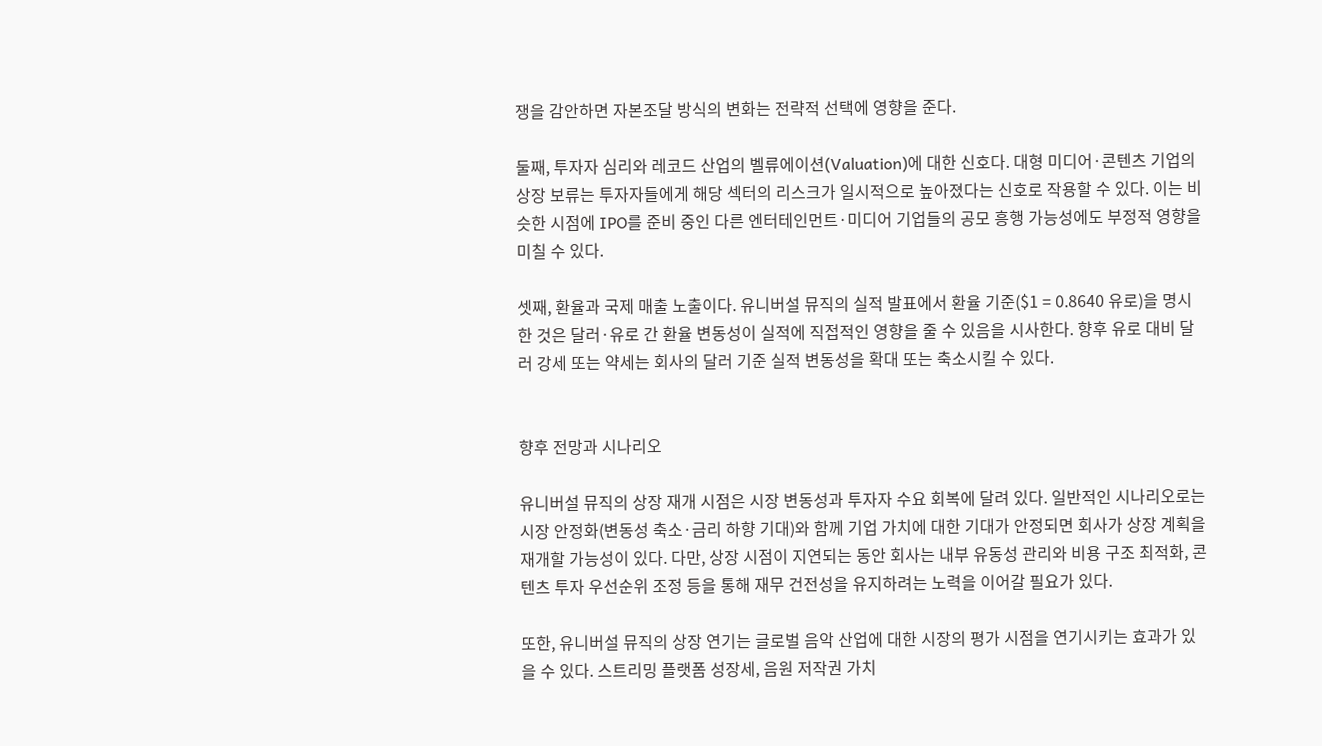쟁을 감안하면 자본조달 방식의 변화는 전략적 선택에 영향을 준다.

둘째, 투자자 심리와 레코드 산업의 벨류에이션(Valuation)에 대한 신호다. 대형 미디어·콘텐츠 기업의 상장 보류는 투자자들에게 해당 섹터의 리스크가 일시적으로 높아졌다는 신호로 작용할 수 있다. 이는 비슷한 시점에 IPO를 준비 중인 다른 엔터테인먼트·미디어 기업들의 공모 흥행 가능성에도 부정적 영향을 미칠 수 있다.

셋째, 환율과 국제 매출 노출이다. 유니버설 뮤직의 실적 발표에서 환율 기준($1 = 0.8640 유로)을 명시한 것은 달러·유로 간 환율 변동성이 실적에 직접적인 영향을 줄 수 있음을 시사한다. 향후 유로 대비 달러 강세 또는 약세는 회사의 달러 기준 실적 변동성을 확대 또는 축소시킬 수 있다.


향후 전망과 시나리오

유니버설 뮤직의 상장 재개 시점은 시장 변동성과 투자자 수요 회복에 달려 있다. 일반적인 시나리오로는 시장 안정화(변동성 축소·금리 하향 기대)와 함께 기업 가치에 대한 기대가 안정되면 회사가 상장 계획을 재개할 가능성이 있다. 다만, 상장 시점이 지연되는 동안 회사는 내부 유동성 관리와 비용 구조 최적화, 콘텐츠 투자 우선순위 조정 등을 통해 재무 건전성을 유지하려는 노력을 이어갈 필요가 있다.

또한, 유니버설 뮤직의 상장 연기는 글로벌 음악 산업에 대한 시장의 평가 시점을 연기시키는 효과가 있을 수 있다. 스트리밍 플랫폼 성장세, 음원 저작권 가치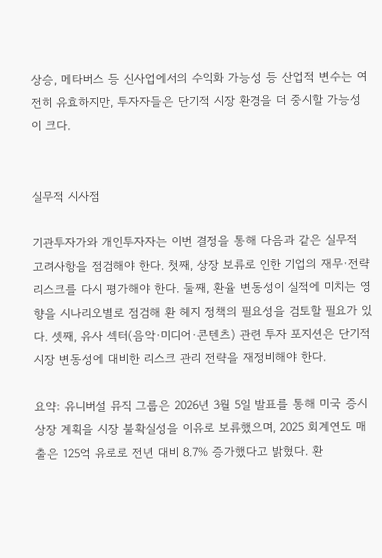상승, 메타버스 등 신사업에서의 수익화 가능성 등 산업적 변수는 여전히 유효하지만, 투자자들은 단기적 시장 환경을 더 중시할 가능성이 크다.


실무적 시사점

기관투자가와 개인투자자는 이번 결정을 통해 다음과 같은 실무적 고려사항을 점검해야 한다. 첫째, 상장 보류로 인한 기업의 재무·전략 리스크를 다시 평가해야 한다. 둘째, 환율 변동성이 실적에 미치는 영향을 시나리오별로 점검해 환 헤지 정책의 필요성을 검토할 필요가 있다. 셋째, 유사 섹터(음악·미디어·콘텐츠) 관련 투자 포지션은 단기적 시장 변동성에 대비한 리스크 관리 전략을 재정비해야 한다.

요약: 유니버설 뮤직 그룹은 2026년 3월 5일 발표를 통해 미국 증시 상장 계획을 시장 불확실성을 이유로 보류했으며, 2025 회계연도 매출은 125억 유로로 전년 대비 8.7% 증가했다고 밝혔다. 환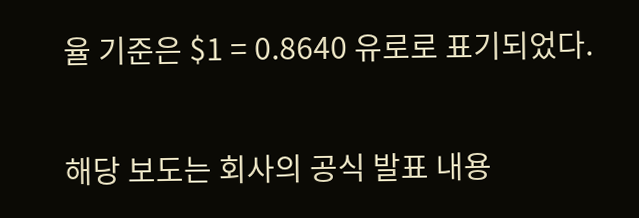율 기준은 $1 = 0.8640 유로로 표기되었다.

해당 보도는 회사의 공식 발표 내용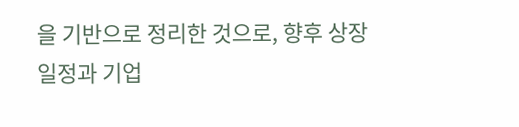을 기반으로 정리한 것으로, 향후 상장 일정과 기업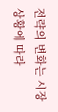전략의 변화는 시장 상황에 따라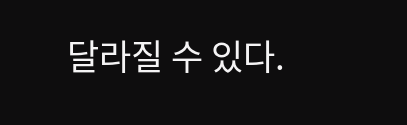달라질 수 있다.